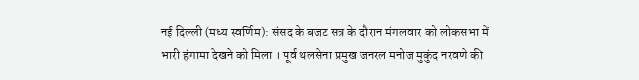नई दिल्ली (मध्य स्वर्णिम): संसद के बजट सत्र के दौरान मंगलवार को लोकसभा में भारी हंगामा देखने को मिला । पूर्व थलसेना प्रमुख जनरल मनोज मुकुंद नरवणे की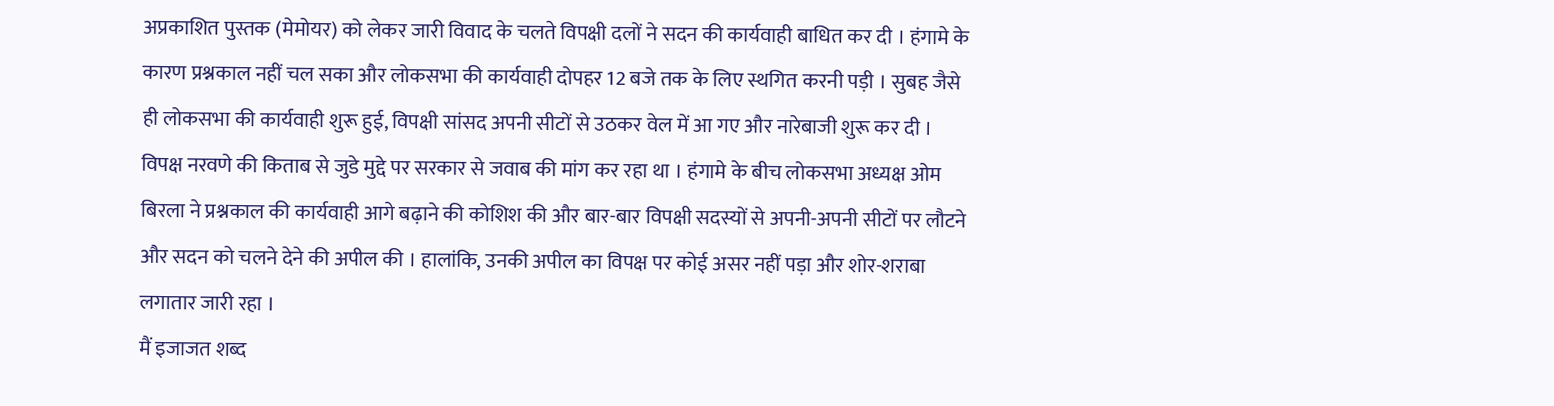अप्रकाशित पुस्तक (मेमोयर) को लेकर जारी विवाद के चलते विपक्षी दलों ने सदन की कार्यवाही बाधित कर दी । हंगामे के कारण प्रश्नकाल नहीं चल सका और लोकसभा की कार्यवाही दोपहर 12 बजे तक के लिए स्थगित करनी पड़ी । सुबह जैसे ही लोकसभा की कार्यवाही शुरू हुई, विपक्षी सांसद अपनी सीटों से उठकर वेल में आ गए और नारेबाजी शुरू कर दी । विपक्ष नरवणे की किताब से जुडे मुद्दे पर सरकार से जवाब की मांग कर रहा था । हंगामे के बीच लोकसभा अध्यक्ष ओम बिरला ने प्रश्नकाल की कार्यवाही आगे बढ़ाने की कोशिश की और बार-बार विपक्षी सदस्यों से अपनी-अपनी सीटों पर लौटने और सदन को चलने देने की अपील की । हालांकि, उनकी अपील का विपक्ष पर कोई असर नहीं पड़ा और शोर-शराबा लगातार जारी रहा ।
मैं इजाजत शब्द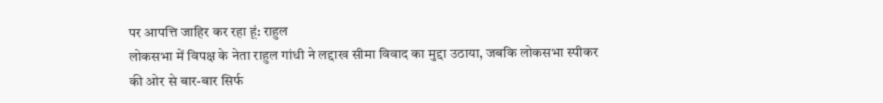पर आपत्ति जाहिर कर रहा हूं: राहुल
लोकसभा में विपक्ष के नेता राहुल गांधी ने लद्दाख सीमा विवाद का मुद्दा उठाया, जबकि लोकसभा स्पीकर की ओर से बार-बार सिर्फ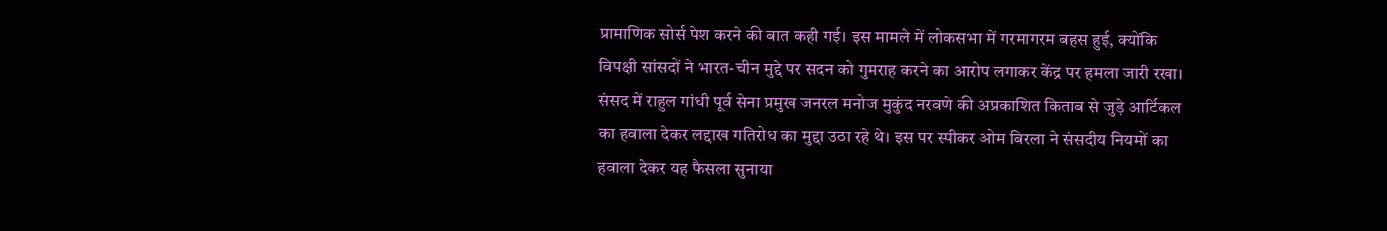प्रामाणिक सोर्स पेश करने की बात कही गई। इस मामले में लोकसभा में गरमागरम बहस हुई, क्योंकि विपक्षी सांसदों ने भारत-चीन मुद्दे पर सदन को गुमराह करने का आरोप लगाकर केंद्र पर हमला जारी रखा। संसद में राहुल गांधी पूर्व सेना प्रमुख जनरल मनोज मुकुंद नरवणे की अप्रकाशित किताब से जुड़े आर्टिकल का हवाला देकर लद्दाख गतिरोध का मुद्दा उठा रहे थे। इस पर स्पीकर ओम बिरला ने संसदीय नियमों का हवाला देकर यह फैसला सुनाया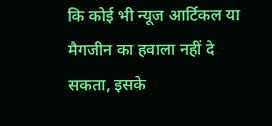कि कोई भी न्यूज आर्टिकल या मैगजीन का हवाला नहीं दे सकता, इसके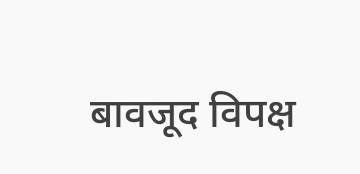बावजूद विपक्ष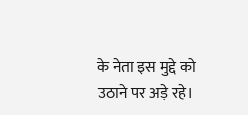के नेता इस मुद्दे को उठाने पर अड़े रहे।